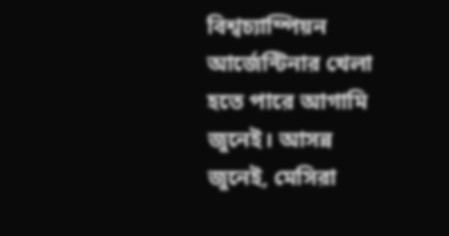বিশ্বচ্যাম্পিয়ন আর্জেন্টিনার খেলা হতে পারে আগামি জুনেই। আসন্ন জুনেই, মেসিরা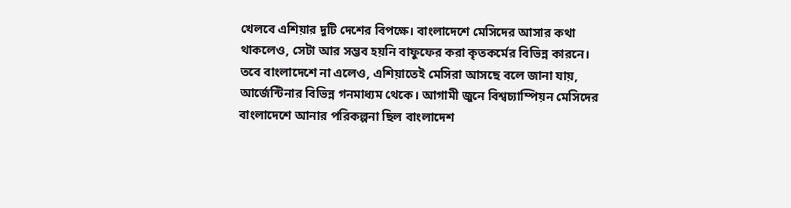খেলবে এশিয়ার দুটি দেশের বিপক্ষে। বাংলাদেশে মেসিদের আসার কথা থাকলেও, সেটা আর সম্ভব হয়নি বাফুফের করা কৃতকর্মের বিভিন্ন কারনে। তবে বাংলাদেশে না এলেও, এশিয়াতেই মেসিরা আসছে বলে জানা যায়, আর্জেন্টিনার বিভিন্ন গনমাধ্যম থেকে। আগামী জুনে বিশ্বচ্যাম্পিয়ন মেসিদের বাংলাদেশে আনার পরিকল্পনা ছিল বাংলাদেশ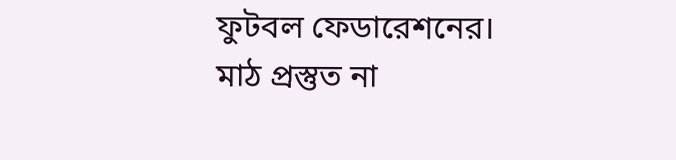ফুটবল ফেডারেশনের। মাঠ প্রস্তুত না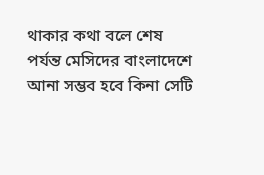থাকার কথা বলে শেষ পর্যন্ত মেসিদের বাংলাদেশে আনা সম্ভব হবে কিনা সেটি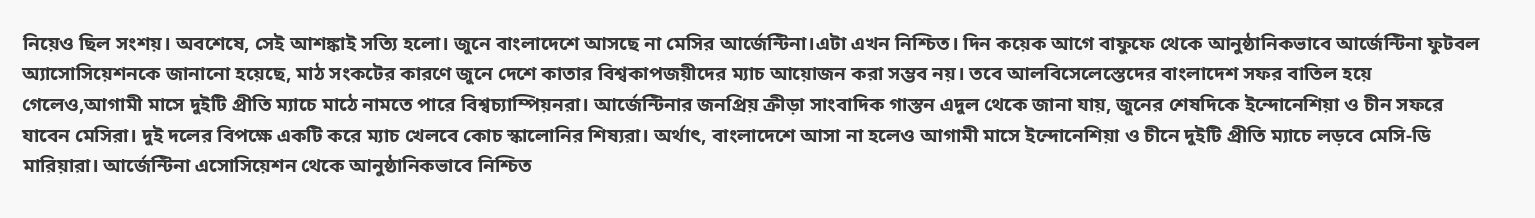নিয়েও ছিল সংশয়। অবশেষে, সেই আশঙ্কাই সত্যি হলো। জুনে বাংলাদেশে আসছে না মেসির আর্জেন্টিনা।এটা এখন নিশ্চিত। দিন কয়েক আগে বাফুফে থেকে আনুষ্ঠানিকভাবে আর্জেন্টিনা ফুটবল অ্যাসোসিয়েশনকে জানানো হয়েছে, মাঠ সংকটের কারণে জুনে দেশে কাতার বিশ্বকাপজয়ীদের ম্যাচ আয়োজন করা সম্ভব নয়। তবে আলবিসেলেস্তেদের বাংলাদেশ সফর বাতিল হয়ে গেলেও,আগামী মাসে দুইটি প্রীতি ম্যাচে মাঠে নামতে পারে বিশ্বচ্যাম্পিয়নরা। আর্জেন্টিনার জনপ্রিয় ক্রীড়া সাংবাদিক গাস্তন এদুল থেকে জানা যায়, জুনের শেষদিকে ইন্দোনেশিয়া ও চীন সফরে যাবেন মেসিরা। দুই দলের বিপক্ষে একটি করে ম্যাচ খেলবে কোচ স্কালোনির শিষ্যরা। অর্থাৎ, বাংলাদেশে আসা না হলেও আগামী মাসে ইন্দোনেশিয়া ও চীনে দুইটি প্রীতি ম্যাচে লড়বে মেসি-ডি মারিয়ারা। আর্জেন্টিনা এসোসিয়েশন থেকে আনুষ্ঠানিকভাবে নিশ্চিত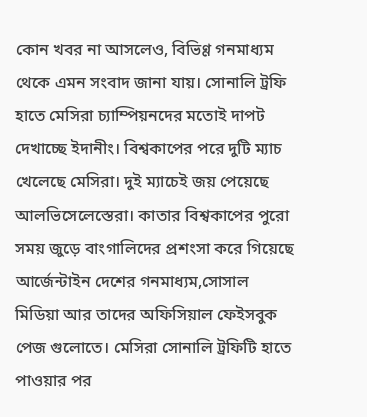কোন খবর না আসলেও, বিভিণ্ণ গনমাধ্যম থেকে এমন সংবাদ জানা যায়। সোনালি ট্রফি হাতে মেসিরা চ্যাম্পিয়নদের মতোই দাপট দেখাচ্ছে ইদানীং। বিশ্বকাপের পরে দুটি ম্যাচ খেলেছে মেসিরা। দুই ম্যাচেই জয় পেয়েছে আলভিসেলেস্তেরা। কাতার বিশ্বকাপের পুরো সময় জুড়ে বাংগালিদের প্রশংসা করে গিয়েছে আর্জেন্টাইন দেশের গনমাধ্যম,সোসাল মিডিয়া আর তাদের অফিসিয়াল ফেইসবুক পেজ গুলোতে। মেসিরা সোনালি ট্রফিটি হাতে পাওয়ার পর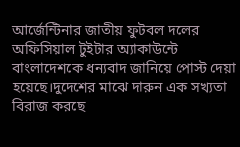আর্জেন্টিনার জাতীয় ফুটবল দলের অফিসিয়াল টুইটার অ্যাকাউন্টে বাংলাদেশকে ধন্যবাদ জানিয়ে পোস্ট দেয়া হয়েছে।দুদেশের মাঝে দারুন এক সখ্যতা বিরাজ করছে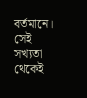বর্তমানে। সেই সখ্যতা থেকেই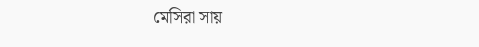মেসিরা সায়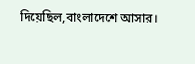দিয়েছিল,বাংলাদেশে আসার।